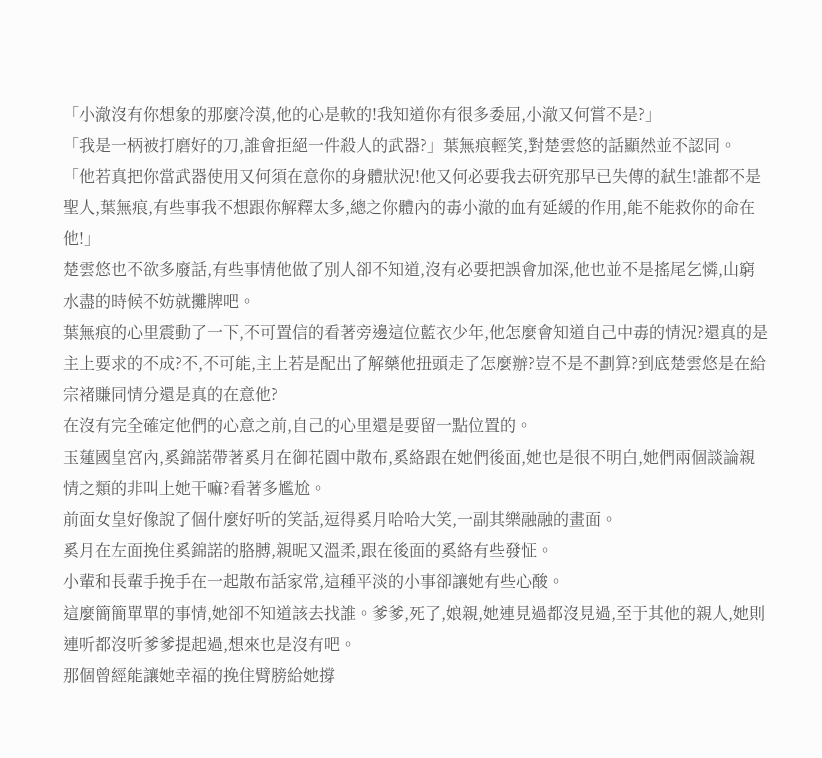「小澈沒有你想象的那麼冷漠,他的心是軟的!我知道你有很多委屈,小澈又何嘗不是?」
「我是一柄被打磨好的刀,誰會拒絕一件殺人的武器?」葉無痕輕笑,對楚雲悠的話顯然並不認同。
「他若真把你當武器使用又何須在意你的身體狀況!他又何必要我去研究那早已失傳的弒生!誰都不是聖人,葉無痕,有些事我不想跟你解釋太多,總之你體內的毒小澈的血有延緩的作用,能不能救你的命在他!」
楚雲悠也不欲多廢話,有些事情他做了別人卻不知道,沒有必要把誤會加深,他也並不是搖尾乞憐,山窮水盡的時候不妨就攤牌吧。
葉無痕的心里震動了一下,不可置信的看著旁邊這位藍衣少年,他怎麼會知道自己中毒的情況?還真的是主上要求的不成?不,不可能,主上若是配出了解藥他扭頭走了怎麼辦?豈不是不劃算?到底楚雲悠是在給宗褚賺同情分還是真的在意他?
在沒有完全確定他們的心意之前,自己的心里還是要留一點位置的。
玉蓮國皇宮內,奚錦諾帶著奚月在御花園中散布,奚絡跟在她們後面,她也是很不明白,她們兩個談論親情之類的非叫上她干嘛?看著多尷尬。
前面女皇好像說了個什麼好听的笑話,逗得奚月哈哈大笑,一副其樂融融的畫面。
奚月在左面挽住奚錦諾的胳膊,親昵又溫柔,跟在後面的奚絡有些發怔。
小輩和長輩手挽手在一起散布話家常,這種平淡的小事卻讓她有些心酸。
這麼簡簡單單的事情,她卻不知道該去找誰。爹爹,死了,娘親,她連見過都沒見過,至于其他的親人,她則連听都沒听爹爹提起過,想來也是沒有吧。
那個曾經能讓她幸福的挽住臂膀給她撐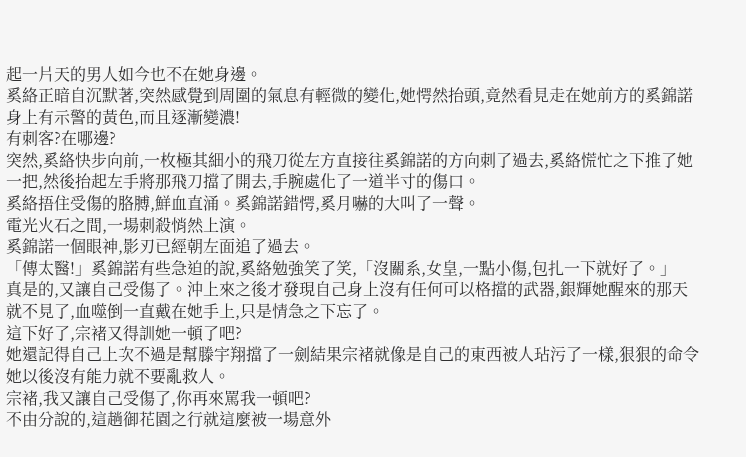起一片天的男人如今也不在她身邊。
奚絡正暗自沉默著,突然感覺到周圍的氣息有輕微的變化,她愕然抬頭,竟然看見走在她前方的奚錦諾身上有示警的黃色,而且逐漸變濃!
有刺客?在哪邊?
突然,奚絡快步向前,一枚極其細小的飛刀從左方直接往奚錦諾的方向刺了過去,奚絡慌忙之下推了她一把,然後抬起左手將那飛刀擋了開去,手腕處化了一道半寸的傷口。
奚絡捂住受傷的胳膊,鮮血直涌。奚錦諾錯愕,奚月嚇的大叫了一聲。
電光火石之間,一場刺殺悄然上演。
奚錦諾一個眼神,影刃已經朝左面追了過去。
「傳太醫!」奚錦諾有些急迫的說,奚絡勉強笑了笑,「沒關系,女皇,一點小傷,包扎一下就好了。」
真是的,又讓自己受傷了。沖上來之後才發現自己身上沒有任何可以格擋的武器,銀輝她醒來的那天就不見了,血噬倒一直戴在她手上,只是情急之下忘了。
這下好了,宗褚又得訓她一頓了吧?
她還記得自己上次不過是幫滕宇翔擋了一劍結果宗褚就像是自己的東西被人玷污了一樣,狠狠的命令她以後沒有能力就不要亂救人。
宗褚,我又讓自己受傷了,你再來罵我一頓吧?
不由分說的,這趟御花園之行就這麼被一場意外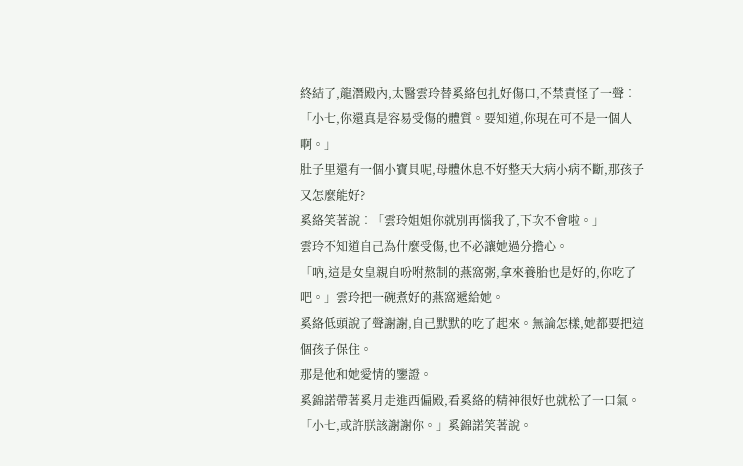終結了,龍潛殿內,太醫雲玲替奚絡包扎好傷口,不禁責怪了一聲︰「小七,你還真是容易受傷的體質。要知道,你現在可不是一個人啊。」
肚子里還有一個小寶貝呢,母體休息不好整天大病小病不斷,那孩子又怎麼能好?
奚絡笑著說︰「雲玲姐姐你就別再惱我了,下次不會啦。」
雲玲不知道自己為什麼受傷,也不必讓她過分擔心。
「吶,這是女皇親自吩咐熬制的燕窩粥,拿來養胎也是好的,你吃了吧。」雲玲把一碗煮好的燕窩遞給她。
奚絡低頭說了聲謝謝,自己默默的吃了起來。無論怎樣,她都要把這個孩子保住。
那是他和她愛情的鑒證。
奚錦諾帶著奚月走進西偏殿,看奚絡的精神很好也就松了一口氣。
「小七,或許朕該謝謝你。」奚錦諾笑著說。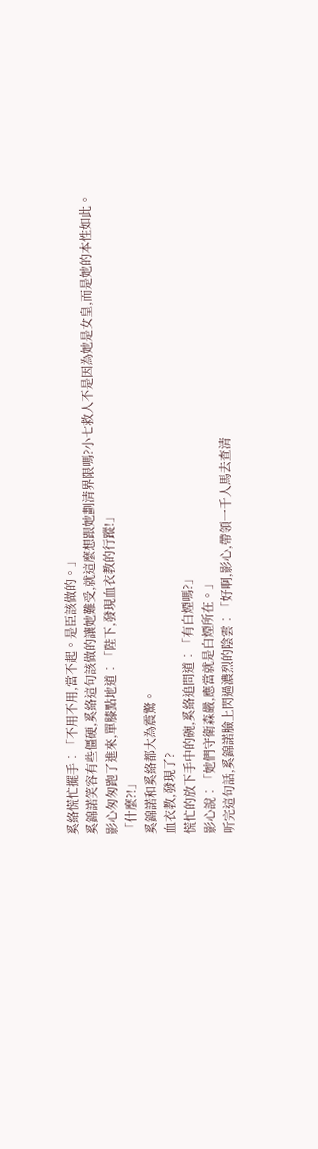奚絡慌忙擺手︰「不用不用,當不起。是臣該做的。」
奚錦諾笑容有些僵硬,奚絡這句該做的讓她難受,就這麼想跟她劃清界限嗎?小七救人不是因為她是女皇,而是她的本性如此。
影心匆匆跑了進來,單膝點地道︰「陛下,發現血衣教的行蹤!」
「什麼?!」
奚錦諾和奚絡都大為震驚。
血衣教,發現了?
慌忙的放下手中的碗,奚絡追問道︰「有白煙嗎?」
影心說︰「她們守衛森嚴,應當就是白煙所在。」
听完這句話,奚錦諾臉上閃過濃烈的陰雲︰「好啊,影心,帶領一千人馬去查清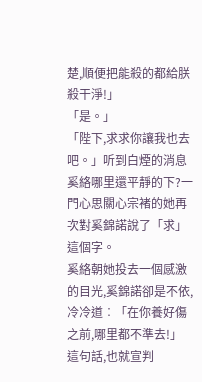楚,順便把能殺的都給朕殺干淨!」
「是。」
「陛下,求求你讓我也去吧。」听到白煙的消息奚絡哪里還平靜的下?一門心思關心宗褚的她再次對奚錦諾說了「求」這個字。
奚絡朝她投去一個感激的目光,奚錦諾卻是不依,冷冷道︰「在你養好傷之前,哪里都不準去!」
這句話,也就宣判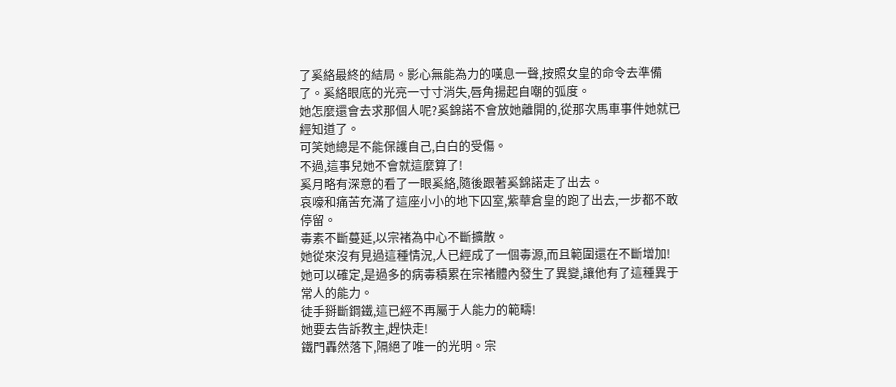了奚絡最終的結局。影心無能為力的嘆息一聲,按照女皇的命令去準備了。奚絡眼底的光亮一寸寸消失,唇角揚起自嘲的弧度。
她怎麼還會去求那個人呢?奚錦諾不會放她離開的,從那次馬車事件她就已經知道了。
可笑她總是不能保護自己,白白的受傷。
不過,這事兒她不會就這麼算了!
奚月略有深意的看了一眼奚絡,隨後跟著奚錦諾走了出去。
哀嚎和痛苦充滿了這座小小的地下囚室,紫華倉皇的跑了出去,一步都不敢停留。
毒素不斷蔓延,以宗褚為中心不斷擴散。
她從來沒有見過這種情況,人已經成了一個毒源,而且範圍還在不斷增加!
她可以確定,是過多的病毒積累在宗褚體內發生了異變,讓他有了這種異于常人的能力。
徒手掰斷鋼鐵,這已經不再屬于人能力的範疇!
她要去告訴教主,趕快走!
鐵門轟然落下,隔絕了唯一的光明。宗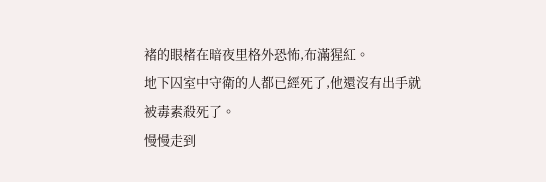褚的眼楮在暗夜里格外恐怖,布滿猩紅。
地下囚室中守衛的人都已經死了,他還沒有出手就被毒素殺死了。
慢慢走到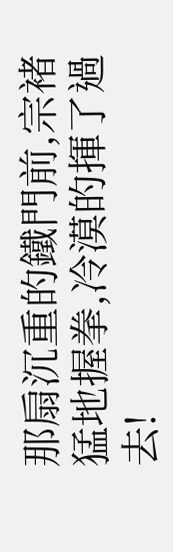那扇沉重的鐵門前,宗褚猛地握拳,冷漠的揮了過去!